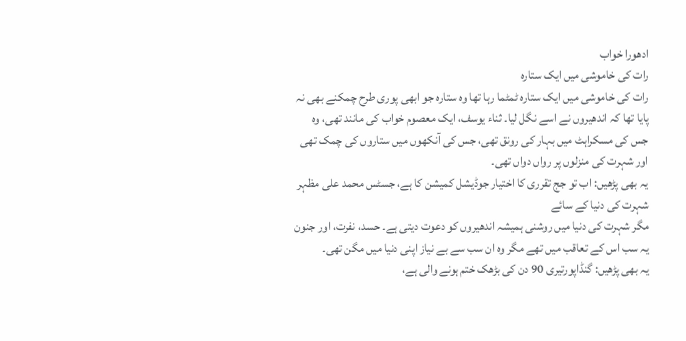ادھورا خواب
رات کی خاموشی میں ایک ستارہ
رات کی خاموشی میں ایک ستارہ ٹمٹما رہا تھا وہ ستارہ جو ابھی پوری طرح چمکنے بھی نہ پایا تھا کہ اندھیروں نے اسے نگل لیا۔ ثناء یوسف، ایک معصوم خواب کی مانند تھی، وہ جس کی مسکراہٹ میں بہار کی رونق تھی، جس کی آنکھوں میں ستاروں کی چمک تھی اور شہرت کی منزلوں پر رواں دواں تھی۔
یہ بھی پڑھیں: اب تو جج تقرری کا اختیار جوڈیشل کمیشن کا ہے، جسٹس محمد علی مظہر
شہرت کی دنیا کے سائے
مگر شہرت کی دنیا میں روشنی ہمیشہ اندھیروں کو دعوت دیتی ہے۔ حسد، نفرت، اور جنون یہ سب اس کے تعاقب میں تھے مگر وہ ان سب سے بے نیاز اپنی دنیا میں مگن تھی۔
یہ بھی پڑھیں: گنڈاپورتیری 90 دن کی بڑھک ختم ہونے والی ہے،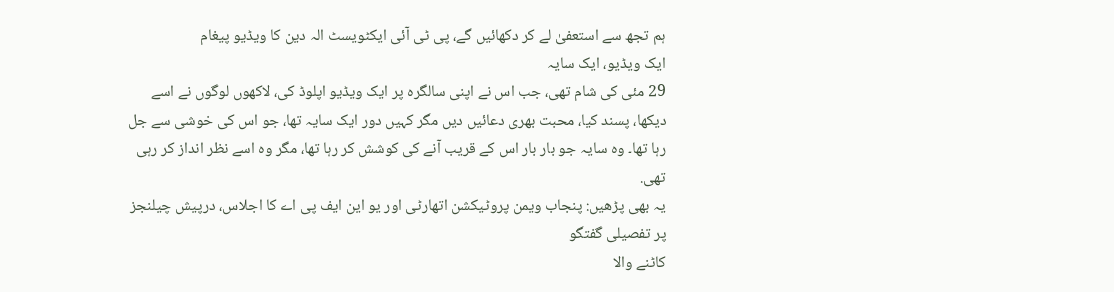ہم تجھ سے استعفیٰ لے کر دکھائیں گے، پی ٹی آئی ایکٹویسٹ الہ دین کا ویڈیو پیغام
ایک ویڈیو، ایک سایہ
29 مئی کی شام تھی، جب اس نے اپنی سالگرہ پر ایک ویڈیو اپلوڈ کی، لاکھوں لوگوں نے اسے دیکھا، پسند کیا، محبت بھری دعائیں دیں مگر کہیں دور ایک سایہ تھا، جو اس کی خوشی سے جل رہا تھا۔ وہ سایہ جو بار بار اس کے قریب آنے کی کوشش کر رہا تھا، مگر وہ اسے نظر انداز کر رہی تھی.
یہ بھی پڑھیں: پنجاب ویمن پروٹیکشن اتھارٹی اور یو این ایف پی اے کا اجلاس، درپیش چیلنجز پر تفصیلی گفتگو
کاٹنے والا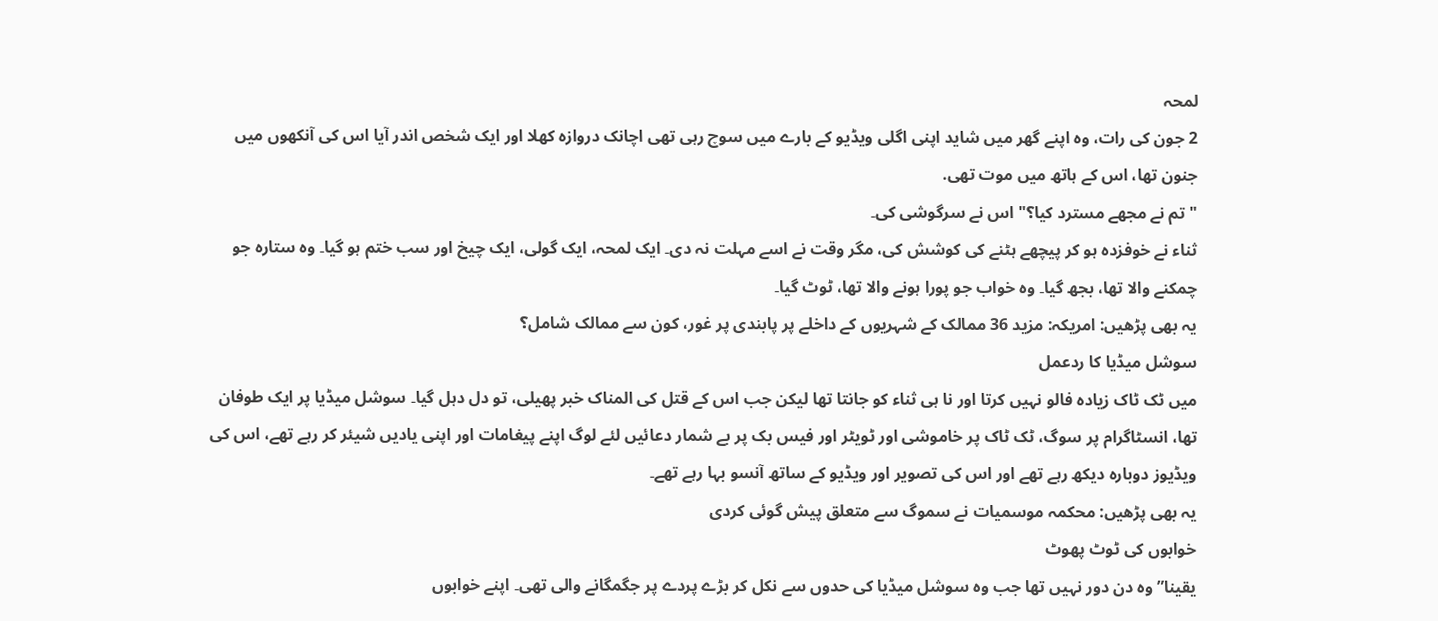لمحہ
2 جون کی رات، وہ اپنے گھر میں شاید اپنی اگلی ویڈیو کے بارے میں سوچ رہی تھی اچانک دروازہ کھلا اور ایک شخص اندر آیا اس کی آنکھوں میں جنون تھا، اس کے ہاتھ میں موت تھی.
"تم نے مجھے مسترد کیا؟" اس نے سرگوشی کی۔
ثناء نے خوفزدہ ہو کر پیچھے ہٹنے کی کوشش کی، مگر وقت نے اسے مہلت نہ دی۔ ایک لمحہ، ایک گولی، ایک چیخ اور سب ختم ہو گیا۔ وہ ستارہ جو چمکنے والا تھا، بجھ گیا۔ وہ خواب جو پورا ہونے والا تھا، ٹوٹ گیا۔
یہ بھی پڑھیں: امریکہ: مزید 36 ممالک کے شہریوں کے داخلے پر پابندی پر غور، کون سے ممالک شامل؟
سوشل میڈیا کا ردعمل
میں ٹک ٹاک زیادہ فالو نہیں کرتا اور نا ہی ثناء کو جانتا تھا لیکن جب اس کے قتل کی المناک خبر پھیلی، تو دل دہل گیا۔ سوشل میڈیا پر ایک طوفان تھا، انسٹاگرام پر سوگ، ٹک ٹاک پر خاموشی اور ٹویٹر اور فیس بک پر بے شمار دعائیں لئے لوگ اپنے پیغامات اور اپنی یادیں شیئر کر رہے تھے، اس کی ویڈیوز دوبارہ دیکھ رہے تھے اور اس کی تصویر اور ویڈیو کے ساتھ آنسو بہا رہے تھے۔
یہ بھی پڑھیں: محکمہ موسمیات نے سموگ سے متعلق پیش گوئی کردی
خوابوں کی ٹوٹ پھوٹ
یقینا” وہ دن دور نہیں تھا جب وہ سوشل میڈیا کی حدوں سے نکل کر بڑے پردے پر جگمگانے والی تھی۔ اپنے خوابوں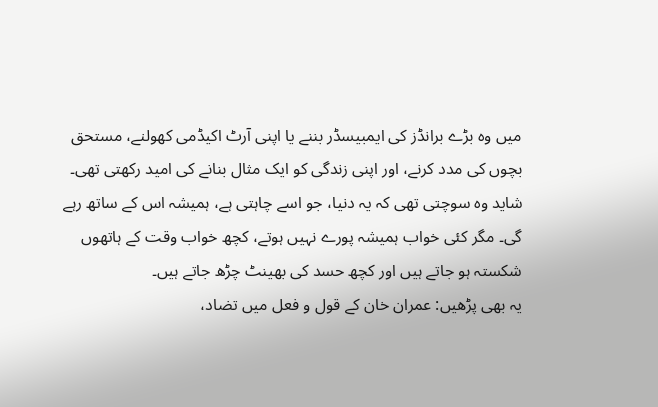میں وہ بڑے برانڈز کی ایمبیسڈر بننے یا اپنی آرٹ اکیڈمی کھولنے، مستحق بچوں کی مدد کرنے، اور اپنی زندگی کو ایک مثال بنانے کی امید رکھتی تھی۔ شاید وہ سوچتی تھی کہ یہ دنیا، جو اسے چاہتی ہے، ہمیشہ اس کے ساتھ رہے گی۔ مگر کئی خواب ہمیشہ پورے نہیں ہوتے، کچھ خواب وقت کے ہاتھوں شکستہ ہو جاتے ہیں اور کچھ حسد کی بھینٹ چڑھ جاتے ہیں۔
یہ بھی پڑھیں: عمران خان کے قول و فعل میں تضاد،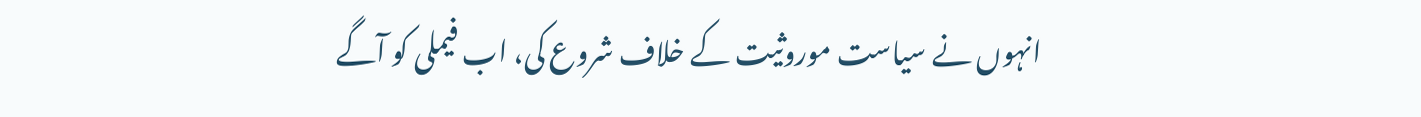انہوں نے سیاست موروثیت کے خلاف شروع کی، اب فیملی کو آگے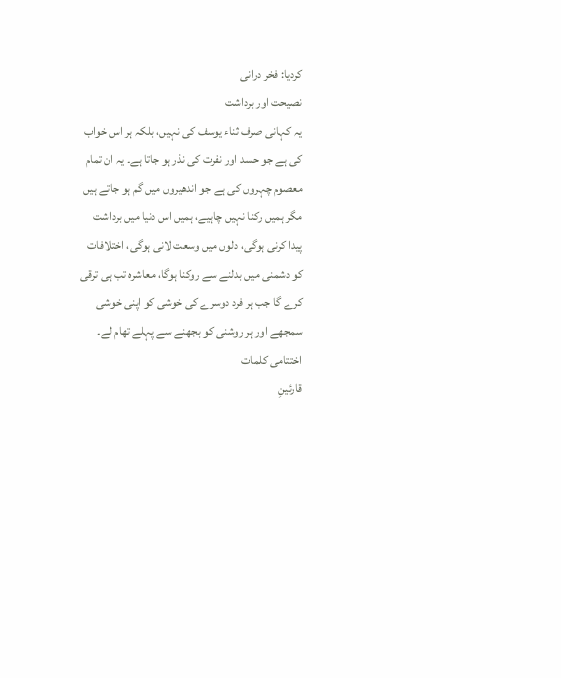کردیا: فخر درانی
نصیحت اور برداشت
یہ کہانی صرف ثناء یوسف کی نہیں، بلکہ ہر اس خواب کی ہے جو حسد اور نفرت کی نذر ہو جاتا ہے۔ یہ ان تمام معصوم چہروں کی ہے جو اندھیروں میں گم ہو جاتے ہیں مگر ہمیں رکنا نہیں چاہیے، ہمیں اس دنیا میں برداشت پیدا کرنی ہوگی، دلوں میں وسعت لانی ہوگی، اختلافات کو دشمنی میں بدلنے سے روکنا ہوگا، معاشرہ تب ہی ترقی کرے گا جب ہر فرد دوسرے کی خوشی کو اپنی خوشی سمجھے اور ہر روشنی کو بجھنے سے پہلے تھام لے۔
اختتامی کلمات
قارئینِ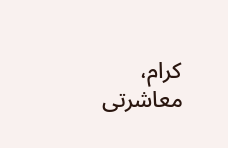کرام، معاشرتی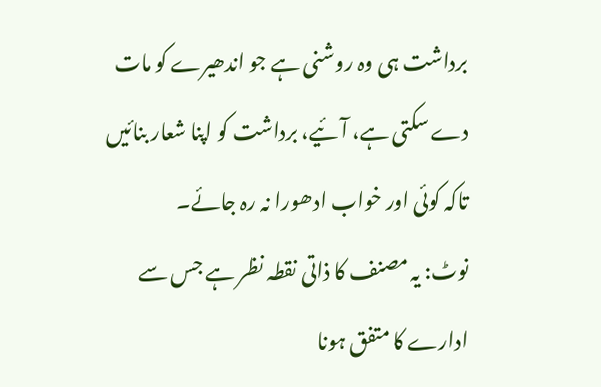برداشت ہی وہ روشنی ہے جو اندھیرے کو مات دے سکتی ہے، آئیے، برداشت کو اپنا شعار بنائیں تاکہ کوئی اور خواب ادھورا نہ رہ جائے۔
نوٹ: یہ مصنف کا ذاتی نقطہ نظر ہے جس سے ادارے کا متفق ہونا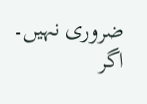ضروری نہیں۔
اگر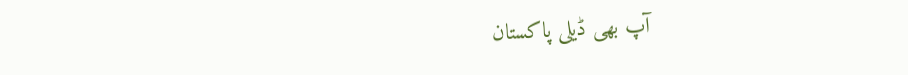آپ بھی ڈیلی پاکستان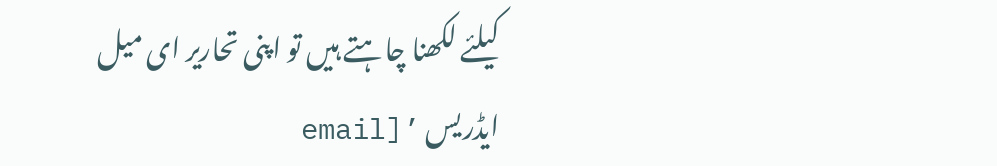کیلئے لکھنا چاہتے ہیں تو اپنی تحاریر ای میل ایڈریس ’[email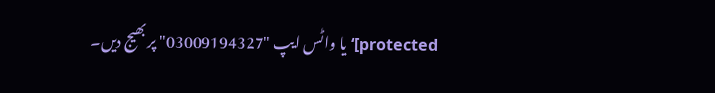protected]‘ یا واٹس ایپ "03009194327" پر بھیج دیں۔